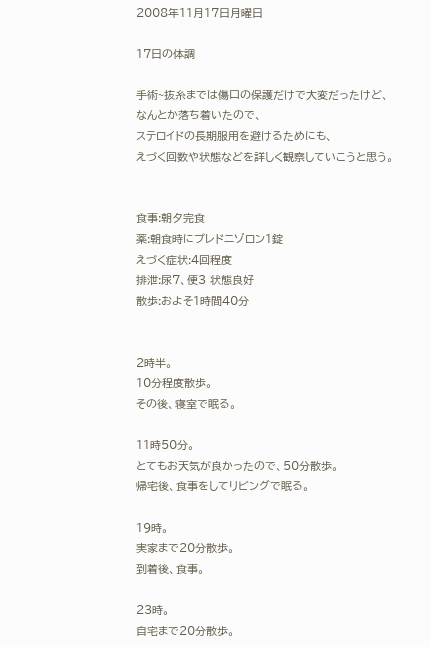2008年11月17日月曜日

17日の体調

手術~抜糸までは傷口の保護だけで大変だったけど、
なんとか落ち着いたので、
ステロイドの長期服用を避けるためにも、
えづく回数や状態などを詳しく観察していこうと思う。


食事:朝夕完食
薬:朝食時にプレドニゾロン1錠
えづく症状:4回程度
排泄:尿7、便3 状態良好
散歩:およそ1時間40分


2時半。
10分程度散歩。
その後、寝室で眠る。

11時50分。
とてもお天気が良かったので、50分散歩。
帰宅後、食事をしてリビングで眠る。

19時。
実家まで20分散歩。
到着後、食事。

23時。
自宅まで20分散歩。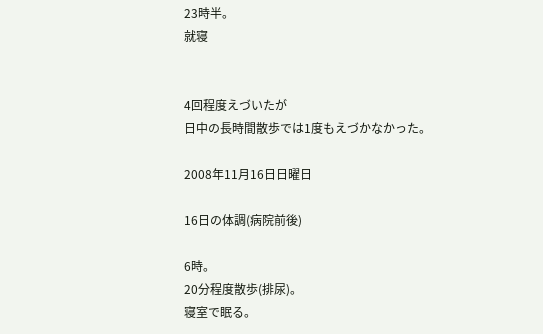23時半。
就寝


4回程度えづいたが
日中の長時間散歩では1度もえづかなかった。

2008年11月16日日曜日

16日の体調(病院前後)

6時。
20分程度散歩(排尿)。
寝室で眠る。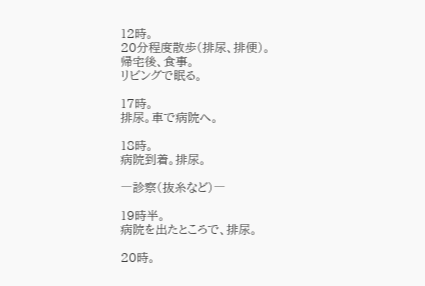12時。
20分程度散歩(排尿、排便)。
帰宅後、食事。
リビングで眠る。

17時。
排尿。車で病院へ。

18時。
病院到着。排尿。

―診察(抜糸など)―

19時半。
病院を出たところで、排尿。

20時。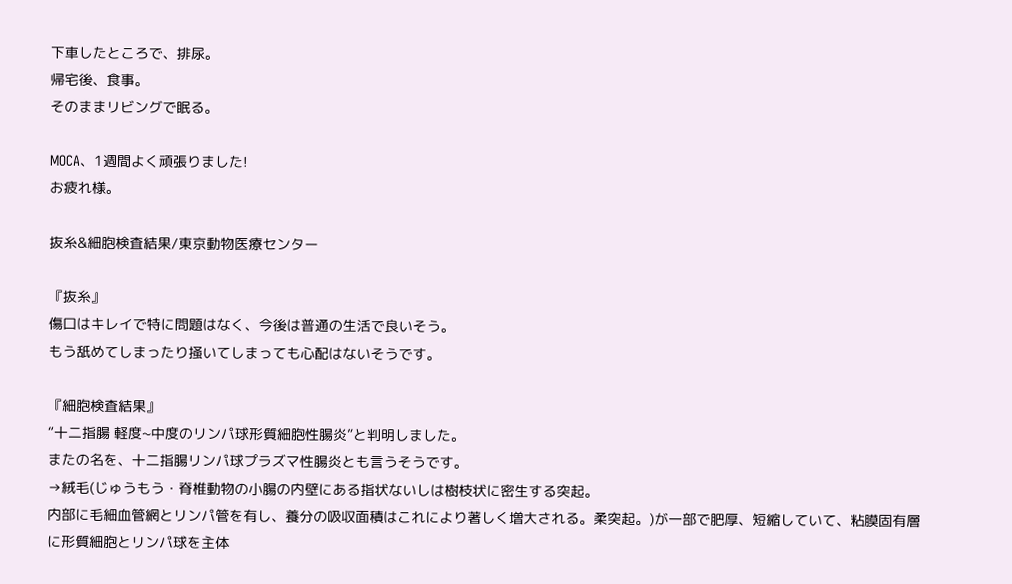下車したところで、排尿。
帰宅後、食事。
そのままリビングで眠る。

MOCA、1週間よく頑張りました!
お疲れ様。

抜糸&細胞検査結果/東京動物医療センター

『抜糸』
傷口はキレイで特に問題はなく、今後は普通の生活で良いそう。
もう舐めてしまったり掻いてしまっても心配はないそうです。

『細胞検査結果』
“十二指腸 軽度~中度のリンパ球形質細胞性腸炎”と判明しました。
またの名を、十二指腸リンパ球プラズマ性腸炎とも言うそうです。
→絨毛(じゅうもう・脊椎動物の小腸の内壁にある指状ないしは樹枝状に密生する突起。
内部に毛細血管網とリンパ管を有し、養分の吸収面積はこれにより著しく増大される。柔突起。)が一部で肥厚、短縮していて、粘膜固有層に形質細胞とリンパ球を主体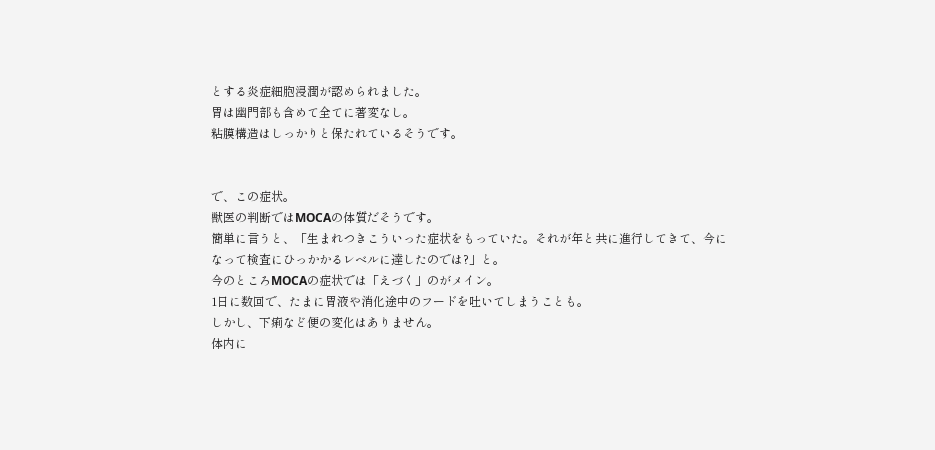とする炎症細胞浸潤が認められました。
胃は幽門部も含めて全てに著変なし。
粘膜構造はしっかりと保たれているそうです。


で、この症状。
獣医の判断ではMOCAの体質だそうです。
簡単に言うと、「生まれつきこういった症状をもっていた。それが年と共に進行してきて、今になって検査にひっかかるレベルに達したのでは?」と。
今のところMOCAの症状では「えづく」のがメイン。
1日に数回で、たまに胃液や消化途中のフードを吐いてしまうことも。
しかし、下痢など便の変化はありません。
体内に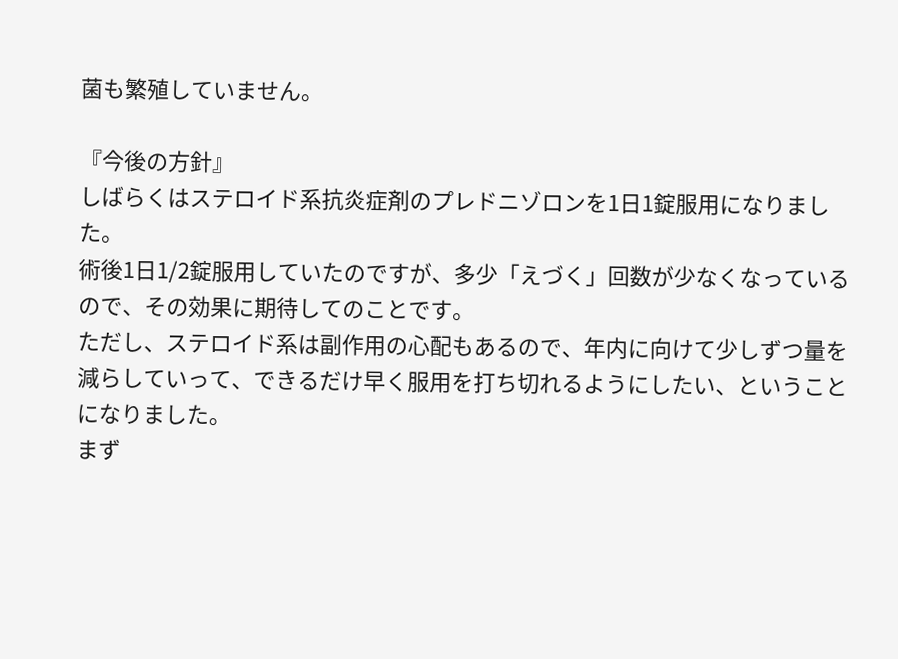菌も繁殖していません。

『今後の方針』
しばらくはステロイド系抗炎症剤のプレドニゾロンを1日1錠服用になりました。
術後1日1/2錠服用していたのですが、多少「えづく」回数が少なくなっているので、その効果に期待してのことです。
ただし、ステロイド系は副作用の心配もあるので、年内に向けて少しずつ量を減らしていって、できるだけ早く服用を打ち切れるようにしたい、ということになりました。
まず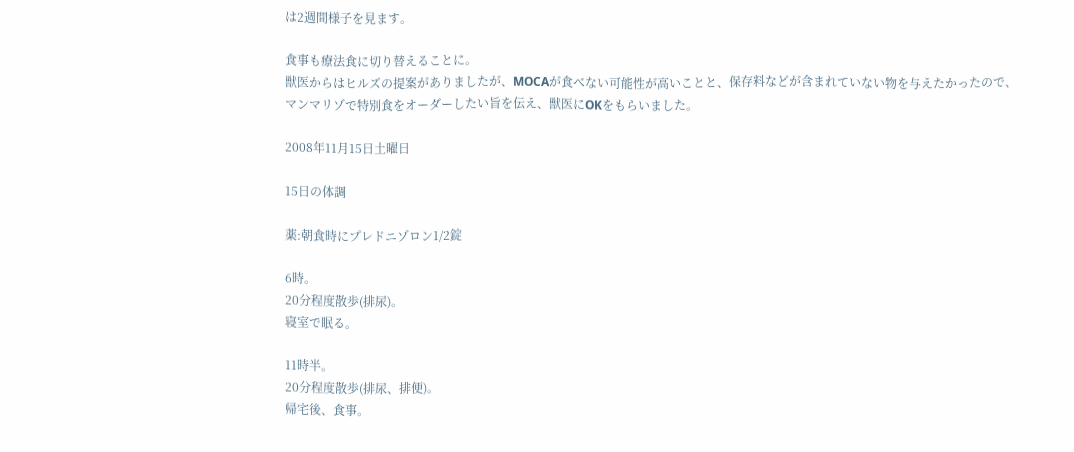は2週間様子を見ます。

食事も療法食に切り替えることに。
獣医からはヒルズの提案がありましたが、MOCAが食べない可能性が高いことと、保存料などが含まれていない物を与えたかったので、マンマリゾで特別食をオーダーしたい旨を伝え、獣医にOKをもらいました。

2008年11月15日土曜日

15日の体調

薬:朝食時にプレドニゾロン1/2錠

6時。
20分程度散歩(排尿)。
寝室で眠る。

11時半。
20分程度散歩(排尿、排便)。
帰宅後、食事。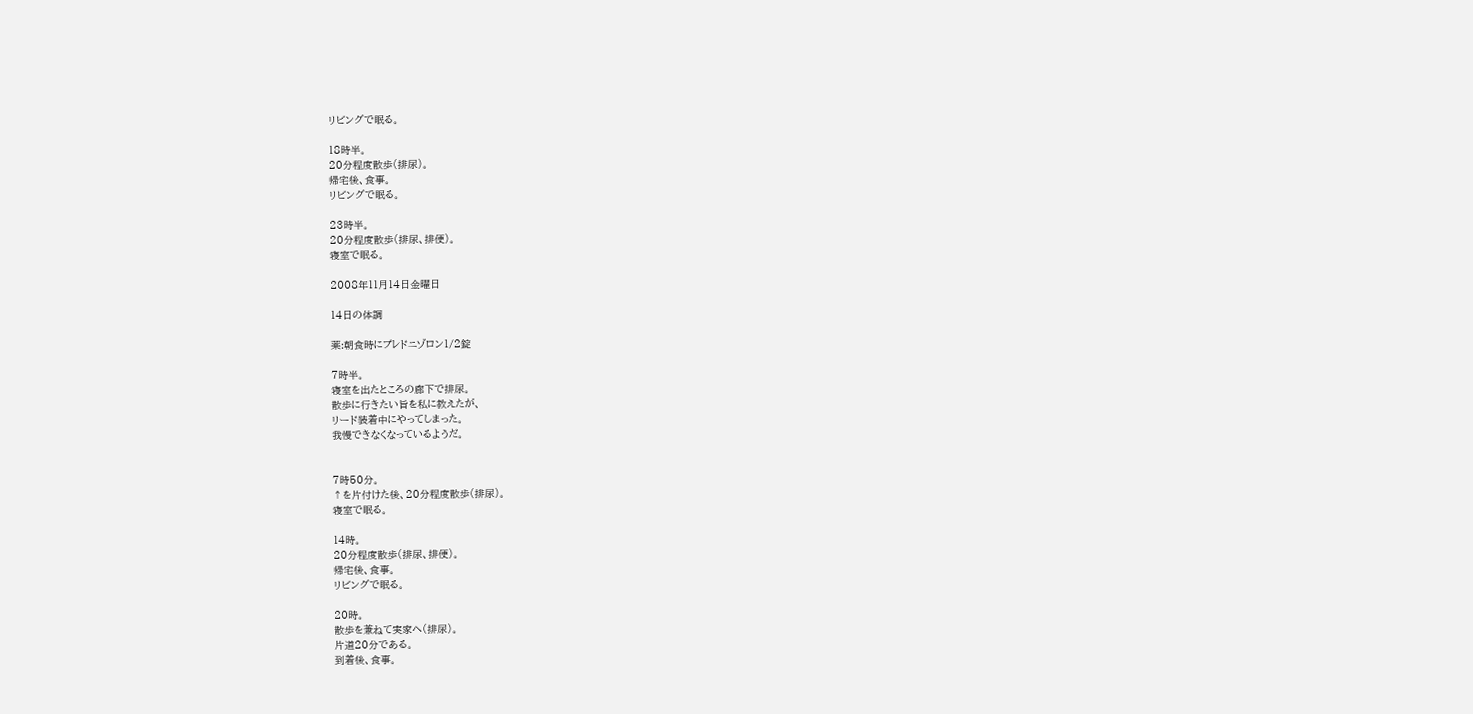リビングで眠る。

18時半。
20分程度散歩(排尿)。
帰宅後、食事。
リビングで眠る。

23時半。
20分程度散歩(排尿、排便)。
寝室で眠る。

2008年11月14日金曜日

14日の体調

薬:朝食時にプレドニゾロン1/2錠

7時半。
寝室を出たところの廊下で排尿。
散歩に行きたい旨を私に教えたが、
リード装着中にやってしまった。
我慢できなくなっているようだ。


7時50分。
↑を片付けた後、20分程度散歩(排尿)。
寝室で眠る。

14時。
20分程度散歩(排尿、排便)。
帰宅後、食事。
リビングで眠る。

20時。
散歩を兼ねて実家へ(排尿)。
片道20分である。
到着後、食事。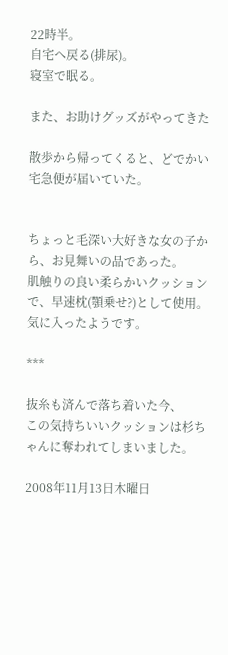22時半。
自宅へ戻る(排尿)。
寝室で眠る。

また、お助けグッズがやってきた

散歩から帰ってくると、どでかい宅急便が届いていた。


ちょっと毛深い大好きな女の子から、お見舞いの品であった。
肌触りの良い柔らかいクッションで、早速枕(顎乗せ?)として使用。
気に入ったようです。

***

抜糸も済んで落ち着いた今、
この気持ちいいクッションは杉ちゃんに奪われてしまいました。

2008年11月13日木曜日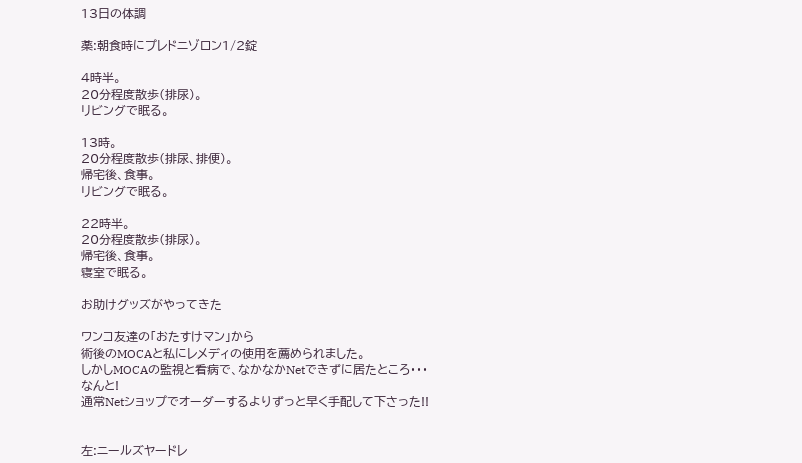13日の体調

薬:朝食時にプレドニゾロン1/2錠

4時半。
20分程度散歩(排尿)。
リビングで眠る。

13時。
20分程度散歩(排尿、排便)。
帰宅後、食事。
リビングで眠る。

22時半。
20分程度散歩(排尿)。
帰宅後、食事。
寝室で眠る。

お助けグッズがやってきた

ワンコ友達の「おたすけマン」から
術後のMOCAと私にレメディの使用を薦められました。
しかしMOCAの監視と看病で、なかなかNetできずに居たところ・・・
なんと!
通常Netショップでオーダーするよりずっと早く手配して下さった!!


左:ニールズヤードレ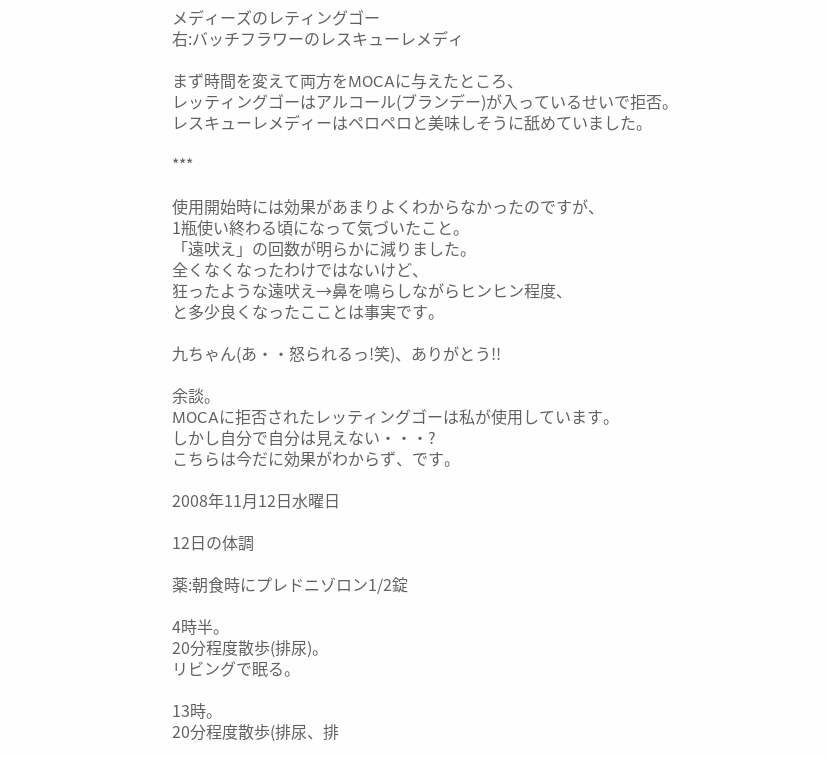メディーズのレティングゴー
右:バッチフラワーのレスキューレメディ

まず時間を変えて両方をMOCAに与えたところ、
レッティングゴーはアルコール(ブランデー)が入っているせいで拒否。
レスキューレメディーはペロペロと美味しそうに舐めていました。

***

使用開始時には効果があまりよくわからなかったのですが、
1瓶使い終わる頃になって気づいたこと。
「遠吠え」の回数が明らかに減りました。
全くなくなったわけではないけど、
狂ったような遠吠え→鼻を鳴らしながらヒンヒン程度、
と多少良くなったこことは事実です。

九ちゃん(あ・・怒られるっ!笑)、ありがとう!!

余談。
MOCAに拒否されたレッティングゴーは私が使用しています。
しかし自分で自分は見えない・・・?
こちらは今だに効果がわからず、です。

2008年11月12日水曜日

12日の体調

薬:朝食時にプレドニゾロン1/2錠

4時半。
20分程度散歩(排尿)。
リビングで眠る。

13時。
20分程度散歩(排尿、排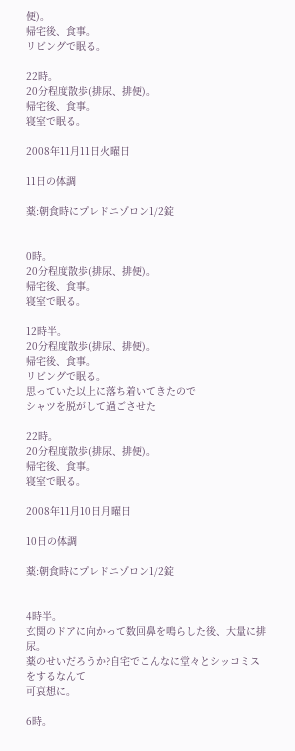便)。
帰宅後、食事。
リビングで眠る。

22時。
20分程度散歩(排尿、排便)。
帰宅後、食事。
寝室で眠る。

2008年11月11日火曜日

11日の体調

薬:朝食時にプレドニゾロン1/2錠


0時。
20分程度散歩(排尿、排便)。
帰宅後、食事。
寝室で眠る。

12時半。
20分程度散歩(排尿、排便)。
帰宅後、食事。
リビングで眠る。
思っていた以上に落ち着いてきたので
シャツを脱がして過ごさせた

22時。
20分程度散歩(排尿、排便)。
帰宅後、食事。
寝室で眠る。

2008年11月10日月曜日

10日の体調

薬:朝食時にプレドニゾロン1/2錠


4時半。
玄関のドアに向かって数回鼻を鳴らした後、大量に排尿。
薬のせいだろうか?自宅でこんなに堂々とシッコミスをするなんて
可哀想に。

6時。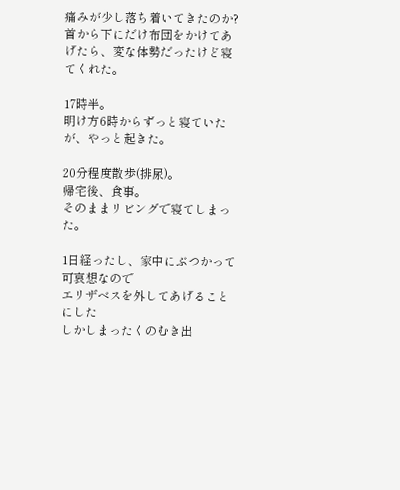痛みが少し落ち着いてきたのか?
首から下にだけ布団をかけてあげたら、変な体勢だったけど寝てくれた。

17時半。
明け方6時からずっと寝ていたが、やっと起きた。

20分程度散歩(排尿)。
帰宅後、食事。
そのままリビングで寝てしまった。

1日経ったし、家中にぶつかって可哀想なので
エリザベスを外してあげることにした
しかしまったくのむき出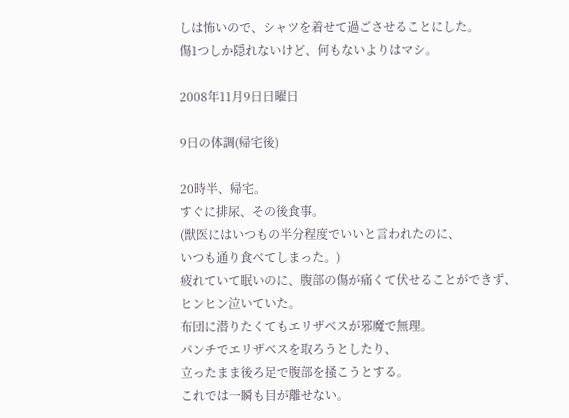しは怖いので、シャツを着せて過ごさせることにした。
傷1つしか隠れないけど、何もないよりはマシ。

2008年11月9日日曜日

9日の体調(帰宅後)

20時半、帰宅。
すぐに排尿、その後食事。
(獣医にはいつもの半分程度でいいと言われたのに、
いつも通り食べてしまった。)
疲れていて眠いのに、腹部の傷が痛くて伏せることができず、
ヒンヒン泣いていた。
布団に潜りたくてもエリザベスが邪魔で無理。
パンチでエリザベスを取ろうとしたり、
立ったまま後ろ足で腹部を掻こうとする。
これでは一瞬も目が離せない。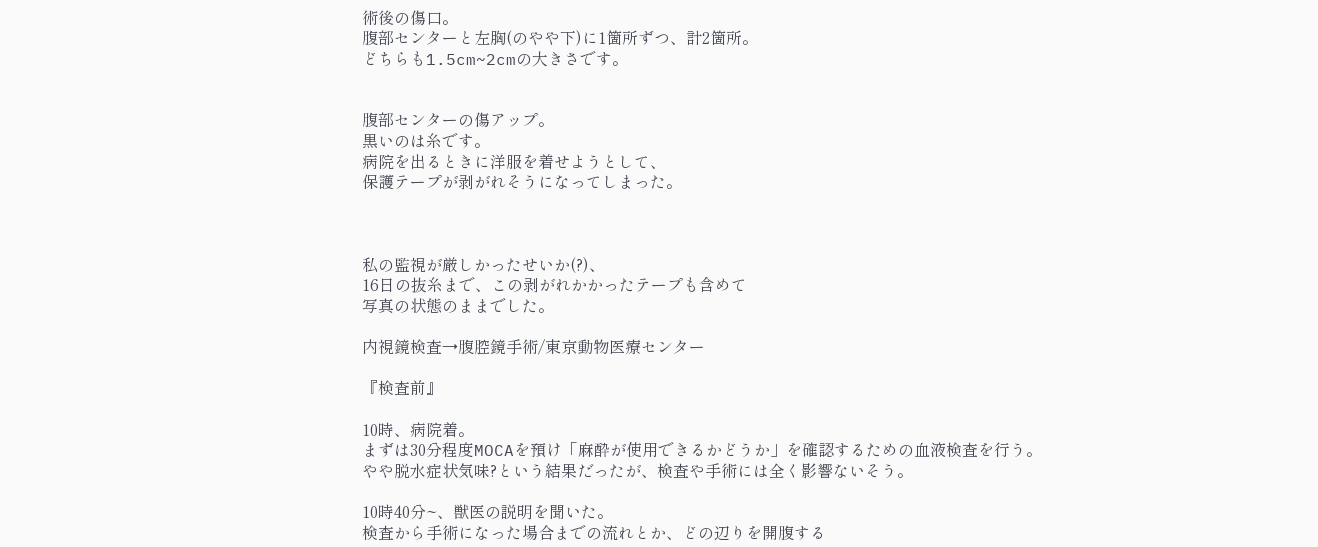術後の傷口。
腹部センターと左胸(のやや下)に1箇所ずつ、計2箇所。
どちらも1.5cm~2cmの大きさです。


腹部センターの傷アップ。
黒いのは糸です。
病院を出るときに洋服を着せようとして、
保護テープが剥がれそうになってしまった。



私の監視が厳しかったせいか(?)、
16日の抜糸まで、この剥がれかかったテープも含めて
写真の状態のままでした。

内視鏡検査→腹腔鏡手術/東京動物医療センター

『検査前』

10時、病院着。
まずは30分程度MOCAを預け「麻酔が使用できるかどうか」を確認するための血液検査を行う。
やや脱水症状気味?という結果だったが、検査や手術には全く影響ないそう。

10時40分~、獣医の説明を聞いた。
検査から手術になった場合までの流れとか、どの辺りを開腹する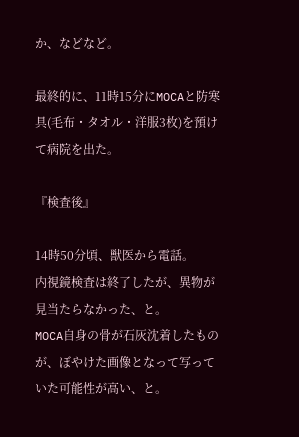か、などなど。

最終的に、11時15分にMOCAと防寒具(毛布・タオル・洋服3枚)を預けて病院を出た。

『検査後』

14時50分頃、獣医から電話。
内視鏡検査は終了したが、異物が見当たらなかった、と。
MOCA自身の骨が石灰沈着したものが、ぼやけた画像となって写っていた可能性が高い、と。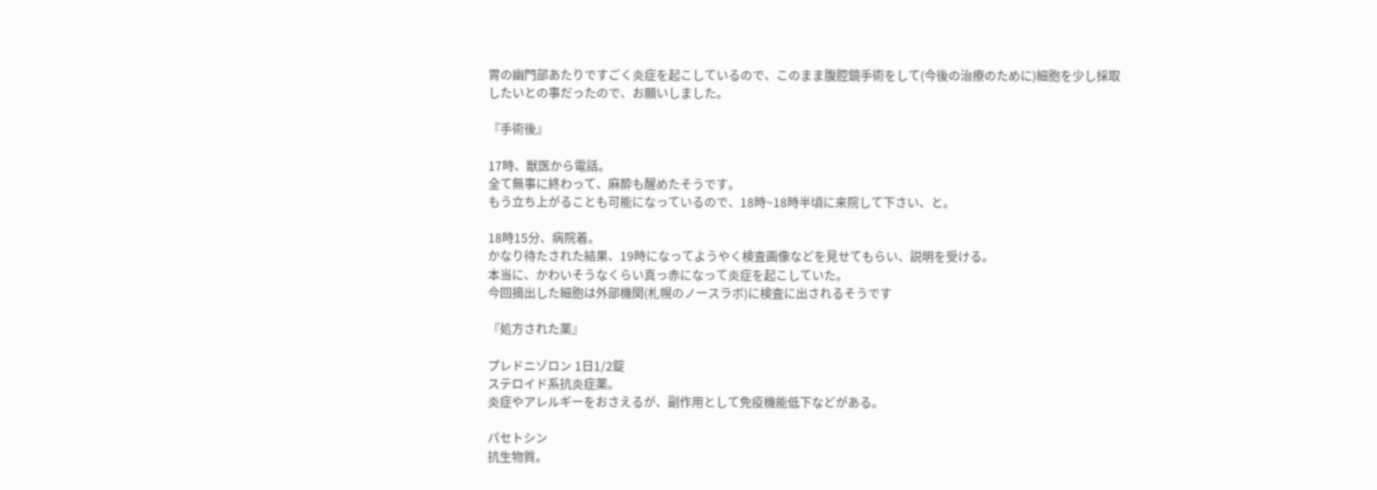胃の幽門部あたりですごく炎症を起こしているので、このまま腹腔鏡手術をして(今後の治療のために)細胞を少し採取したいとの事だったので、お願いしました。

『手術後』

17時、獣医から電話。
全て無事に終わって、麻酔も醒めたそうです。
もう立ち上がることも可能になっているので、18時~18時半頃に来院して下さい、と。

18時15分、病院着。
かなり待たされた結果、19時になってようやく検査画像などを見せてもらい、説明を受ける。
本当に、かわいそうなくらい真っ赤になって炎症を起こしていた。
今回摘出した細胞は外部機関(札幌のノースラボ)に検査に出されるそうです

『処方された薬』

プレドニゾロン 1日1/2錠
ステロイド系抗炎症薬。
炎症やアレルギーをおさえるが、副作用として免疫機能低下などがある。

パセトシン
抗生物質。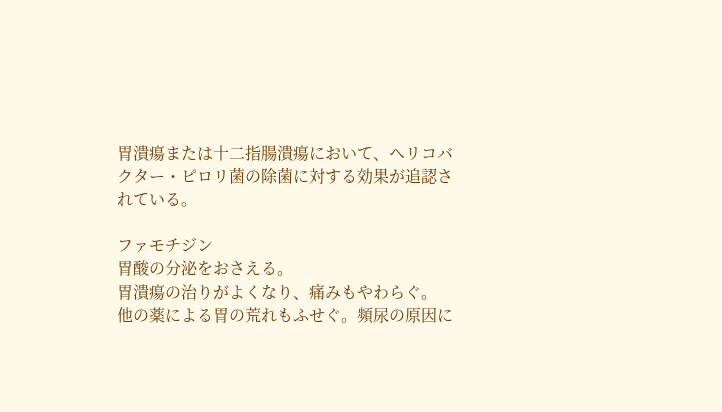胃潰瘍または十二指腸潰瘍において、ヘリコバクター・ピロリ菌の除菌に対する効果が追認されている。

ファモチジン
胃酸の分泌をおさえる。
胃潰瘍の治りがよくなり、痛みもやわらぐ。
他の薬による胃の荒れもふせぐ。頻尿の原因に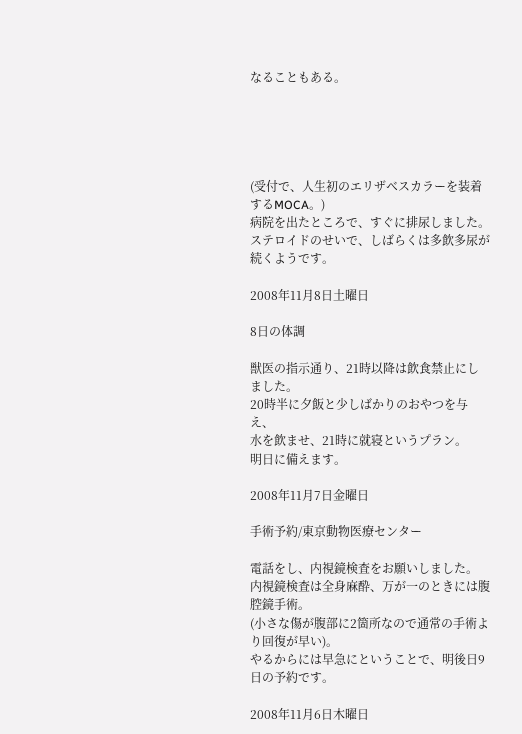なることもある。





(受付で、人生初のエリザベスカラーを装着するMOCA。)
病院を出たところで、すぐに排尿しました。
ステロイドのせいで、しばらくは多飲多尿が続くようです。

2008年11月8日土曜日

8日の体調

獣医の指示通り、21時以降は飲食禁止にしました。
20時半に夕飯と少しばかりのおやつを与え、
水を飲ませ、21時に就寝というプラン。
明日に備えます。

2008年11月7日金曜日

手術予約/東京動物医療センター

電話をし、内視鏡検査をお願いしました。
内視鏡検査は全身麻酔、万が一のときには腹腔鏡手術。
(小さな傷が腹部に2箇所なので通常の手術より回復が早い)。
やるからには早急にということで、明後日9日の予約です。

2008年11月6日木曜日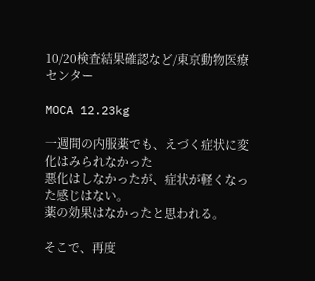10/20検査結果確認など/東京動物医療センター

MOCA 12.23kg

一週間の内服薬でも、えづく症状に変化はみられなかった
悪化はしなかったが、症状が軽くなった感じはない。
薬の効果はなかったと思われる。

そこで、再度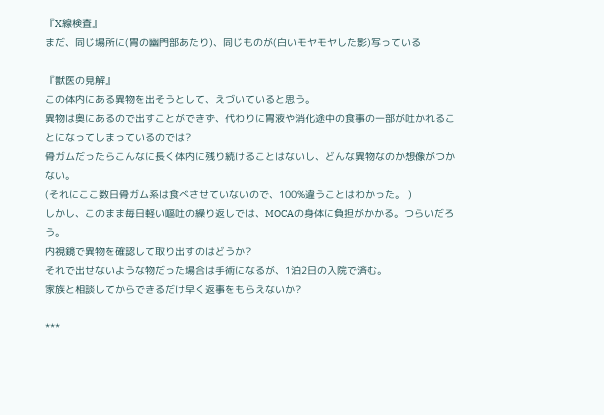『X線検査』
まだ、同じ場所に(胃の幽門部あたり)、同じものが(白いモヤモヤした影)写っている

『獣医の見解』
この体内にある異物を出そうとして、えづいていると思う。
異物は奥にあるので出すことができず、代わりに胃液や消化途中の食事の一部が吐かれることになってしまっているのでは?
骨ガムだったらこんなに長く体内に残り続けることはないし、どんな異物なのか想像がつかない。
(それにここ数日骨ガム系は食べさせていないので、100%違うことはわかった。 )
しかし、このまま毎日軽い嘔吐の繰り返しでは、MOCAの身体に負担がかかる。つらいだろう。
内視鏡で異物を確認して取り出すのはどうか?
それで出せないような物だった場合は手術になるが、1泊2日の入院で済む。
家族と相談してからできるだけ早く返事をもらえないか?

***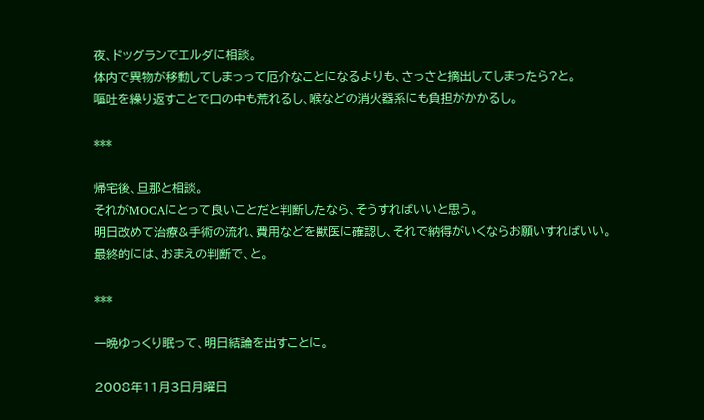夜、ドッグランでエルダに相談。
体内で異物が移動してしまっって厄介なことになるよりも、さっさと摘出してしまったら?と。
嘔吐を繰り返すことで口の中も荒れるし、喉などの消火器系にも負担がかかるし。

***

帰宅後、旦那と相談。
それがMOCAにとって良いことだと判断したなら、そうすればいいと思う。
明日改めて治療&手術の流れ、費用などを獣医に確認し、それで納得がいくならお願いすればいい。
最終的には、おまえの判断で、と。

***

一晩ゆっくり眠って、明日結論を出すことに。

2008年11月3日月曜日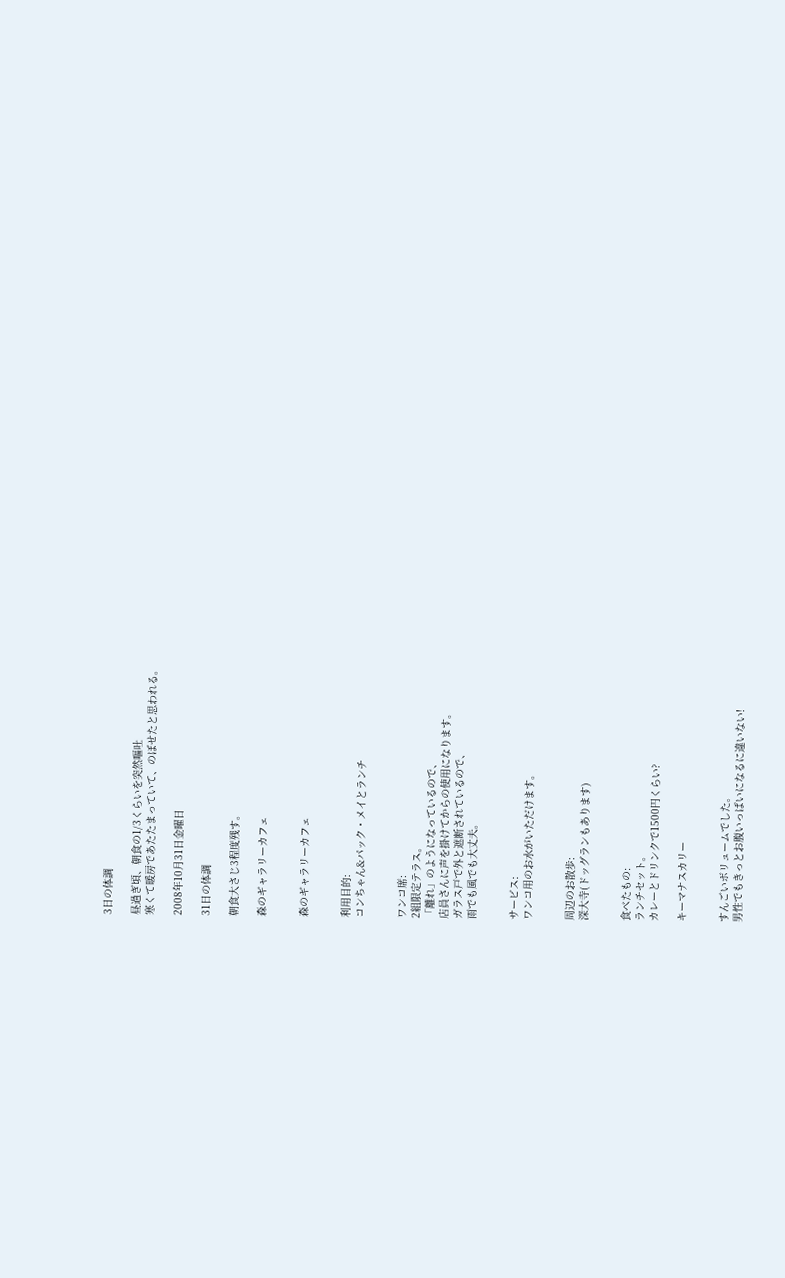3日の体調

昼過ぎ頃、朝食の1/3くらいを突然嘔吐
寒くて暖房であたたまっていて、のぼせたと思われる。

2008年10月31日金曜日

31日の体調

朝食大さじ3程度残す。

森のギャラリーカフェ


森のギャラリーカフェ


利用目的:
コンちゃん&パック・メイとランチ


ワンコ席:
2組限定テラス。
「離れ」のようになっているので、
店員さんに声を掛けてからの使用になります。
ガラス戸で外と遮断されているので、
雨でも風でも大丈夫。


サービス:
ワンコ用のお水がいただけます。


周辺のお散歩:
深大寺(ドッグランもあります)


食べたもの:
ランチセット。
カレーとドリンクで1500円くらい?

キーマナスカリー


すんごいボリュームでした。
男性でもきっとお腹いっぱいになるに違いない!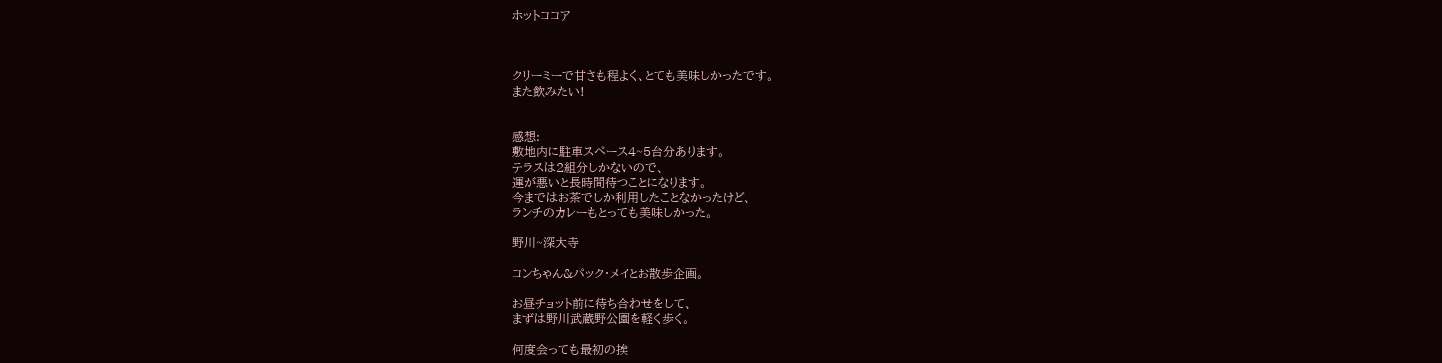ホットココア



クリーミーで甘さも程よく、とても美味しかったです。
また飲みたい!


感想:
敷地内に駐車スペース4~5台分あります。
テラスは2組分しかないので、
運が悪いと長時間待つことになります。
今まではお茶でしか利用したことなかったけど、
ランチのカレーもとっても美味しかった。

野川~深大寺

コンちゃん&パック・メイとお散歩企画。

お昼チョット前に待ち合わせをして、
まずは野川武蔵野公園を軽く歩く。

何度会っても最初の挨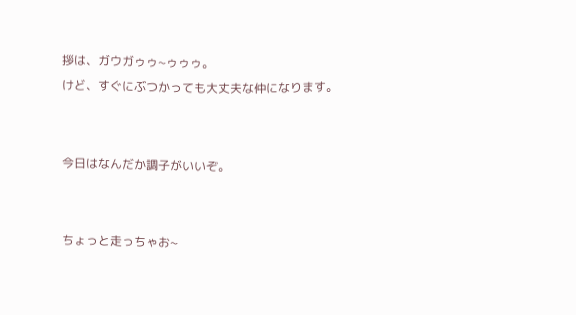拶は、ガウガゥゥ~ゥゥゥ。
けど、すぐにぶつかっても大丈夫な仲になります。


今日はなんだか調子がいいぞ。


ちょっと走っちゃお~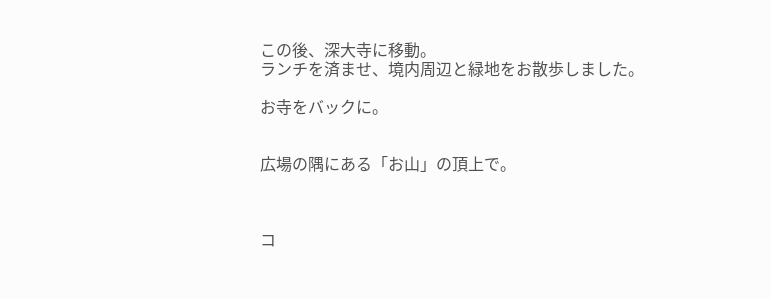この後、深大寺に移動。
ランチを済ませ、境内周辺と緑地をお散歩しました。

お寺をバックに。


広場の隅にある「お山」の頂上で。



コ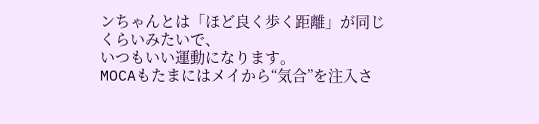ンちゃんとは「ほど良く歩く距離」が同じくらいみたいで、
いつもいい運動になります。
MOCAもたまにはメイから“気合”を注入さ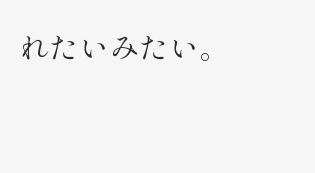れたいみたい。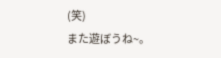(笑)
また遊ぼうね~。